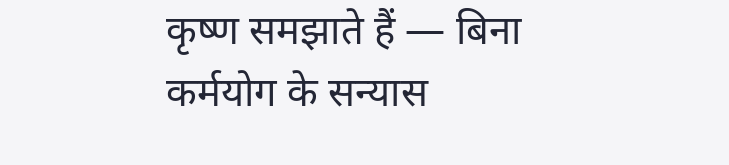कृष्ण समझाते हैं — बिना कर्मयोग के सन्यास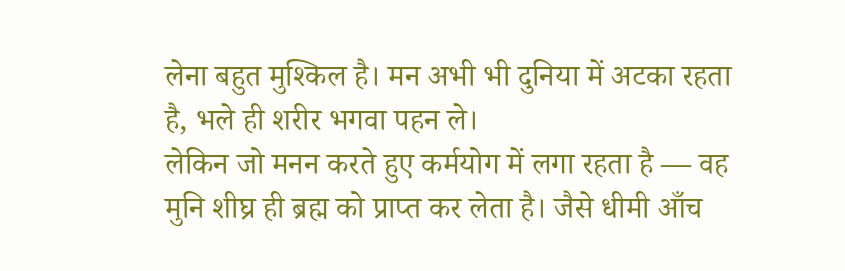लेना बहुत मुश्किल है। मन अभी भी दुनिया में अटका रहता है, भले ही शरीर भगवा पहन ले।
लेकिन जो मनन करते हुए कर्मयोग में लगा रहता है — वह मुनि शीघ्र ही ब्रह्म को प्राप्त कर लेता है। जैसे धीमी आँच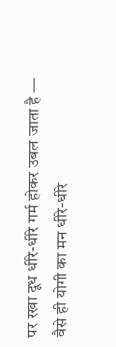पर रखा दूध धीरे-धीरे गर्म होकर उबल जाता है — वैसे ही योगी का मन धीरे-धीरे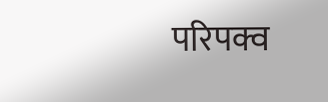परिपक्व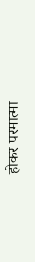होकर परमात्मा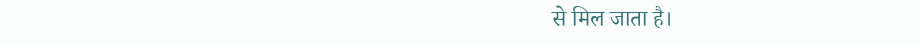से मिल जाता है।